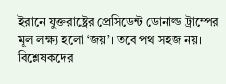ইরানে যুক্তরাষ্ট্রের প্রেসিডেন্ট ডোনাল্ড ট্রাম্পের মূল লক্ষ্য হলো ‘জয়’। তবে পথ সহজ নয়। বিশ্লেষকদের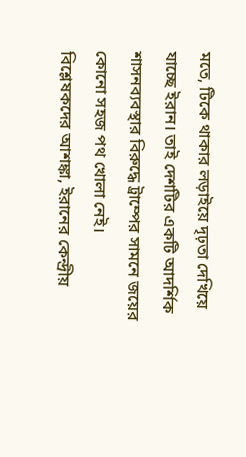মতে, টিকে থাকার লড়াইয়ে দৃঢ়তা দেখিয়ে যাচ্ছে ইরান। তাই দেশটির একটি আদর্শিক শাসনব্যবস্থার বিরুদ্ধে ট্রাম্পের সামনে জয়ের কোনো সহজ পথ খোলা নেই।
বিশ্লেষকদের আশঙ্কা, ইরানের কেন্দ্রীয়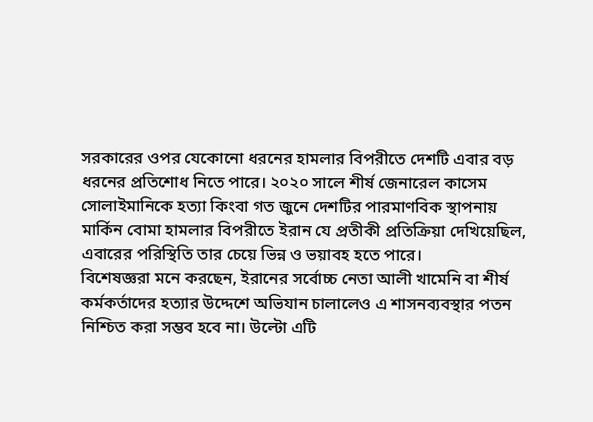সরকারের ওপর যেকোনো ধরনের হামলার বিপরীতে দেশটি এবার বড় ধরনের প্রতিশোধ নিতে পারে। ২০২০ সালে শীর্ষ জেনারেল কাসেম সোলাইমানিকে হত্যা কিংবা গত জুনে দেশটির পারমাণবিক স্থাপনায় মার্কিন বোমা হামলার বিপরীতে ইরান যে প্রতীকী প্রতিক্রিয়া দেখিয়েছিল, এবারের পরিস্থিতি তার চেয়ে ভিন্ন ও ভয়াবহ হতে পারে।
বিশেষজ্ঞরা মনে করছেন, ইরানের সর্বোচ্চ নেতা আলী খামেনি বা শীর্ষ কর্মকর্তাদের হত্যার উদ্দেশে অভিযান চালালেও এ শাসনব্যবস্থার পতন নিশ্চিত করা সম্ভব হবে না। উল্টো এটি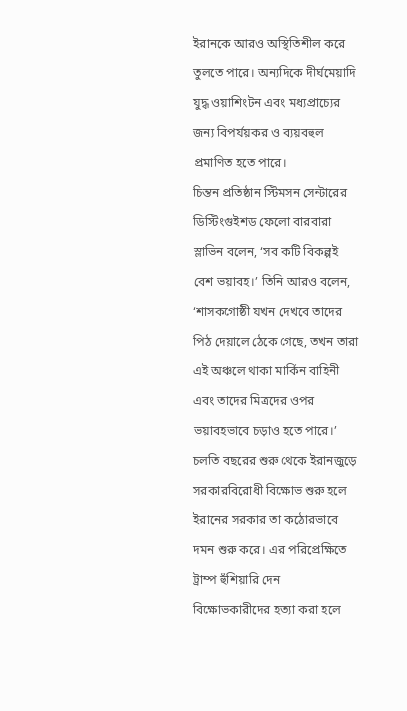ইরানকে আরও অস্থিতিশীল করে তুলতে পারে। অন্যদিকে দীর্ঘমেয়াদি যুদ্ধ ওয়াশিংটন এবং মধ্যপ্রাচ্যের জন্য বিপর্যয়কর ও ব্যয়বহুল প্রমাণিত হতে পারে।
চিন্তন প্রতিষ্ঠান স্টিমসন সেন্টারের ডিস্টিংগুইশড ফেলো বারবারা স্লাভিন বলেন, ‘সব কটি বিকল্পই বেশ ভয়াবহ।’ তিনি আরও বলেন, ‘শাসকগোষ্ঠী যখন দেখবে তাদের পিঠ দেয়ালে ঠেকে গেছে, তখন তারা এই অঞ্চলে থাকা মার্কিন বাহিনী এবং তাদের মিত্রদের ওপর ভয়াবহভাবে চড়াও হতে পারে।’
চলতি বছরের শুরু থেকে ইরানজুড়ে সরকারবিরোধী বিক্ষোভ শুরু হলে ইরানের সরকার তা কঠোরভাবে দমন শুরু করে। এর পরিপ্রেক্ষিতে ট্রাম্প হুঁশিয়ারি দেন বিক্ষোভকারীদের হত্যা করা হলে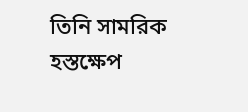তিনি সামরিক হস্তক্ষেপ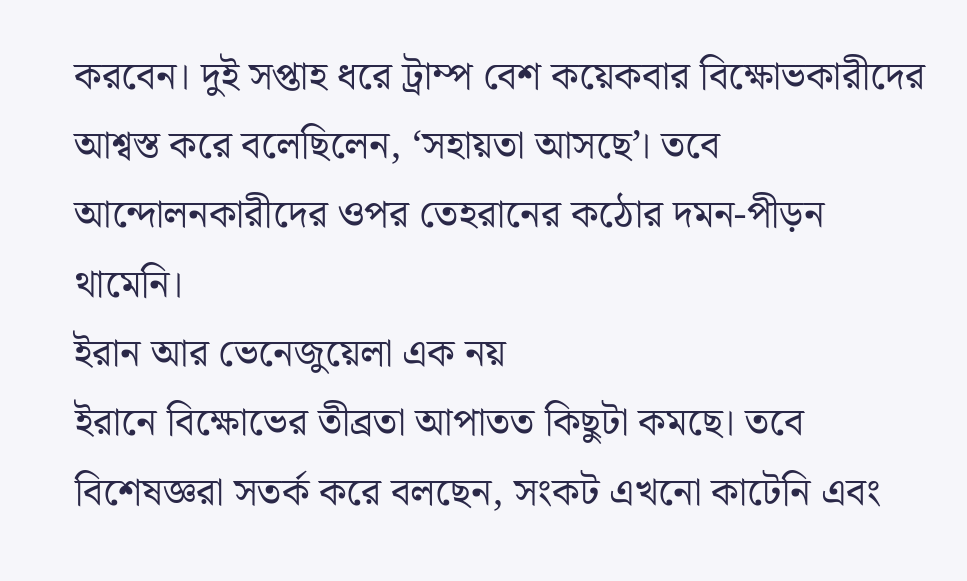করবেন। দুই সপ্তাহ ধরে ট্রাম্প বেশ কয়েকবার বিক্ষোভকারীদের আশ্বস্ত করে বলেছিলেন, ‘সহায়তা আসছে’। তবে আন্দোলনকারীদের ওপর তেহরানের কঠোর দমন-পীড়ন থামেনি।
ইরান আর ভেনেজুয়েলা এক নয়
ইরানে বিক্ষোভের তীব্রতা আপাতত কিছুটা কমছে। তবে বিশেষজ্ঞরা সতর্ক করে বলছেন, সংকট এখনো কাটেনি এবং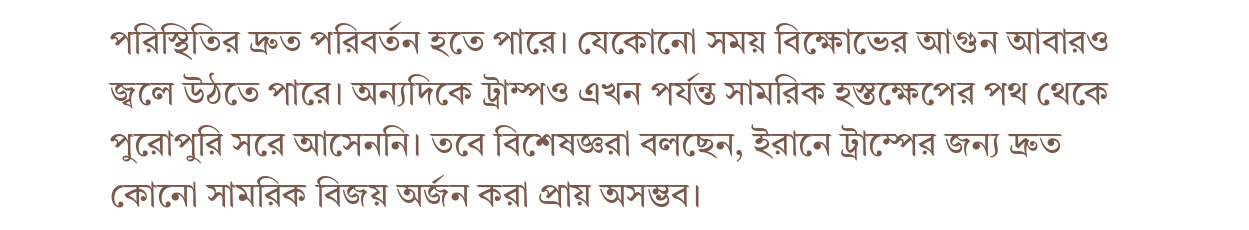পরিস্থিতির দ্রুত পরিবর্তন হতে পারে। যেকোনো সময় বিক্ষোভের আগুন আবারও জ্বলে উঠতে পারে। অন্যদিকে ট্রাম্পও এখন পর্যন্ত সামরিক হস্তক্ষেপের পথ থেকে পুরোপুরি সরে আসেননি। তবে বিশেষজ্ঞরা বলছেন, ইরানে ট্রাম্পের জন্য দ্রুত কোনো সামরিক বিজয় অর্জন করা প্রায় অসম্ভব।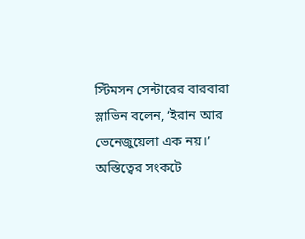স্টিমসন সেন্টারের বারবারা স্লাভিন বলেন, ‘ইরান আর ভেনেজুয়েলা এক নয়।’
অস্তিত্বের সংকটে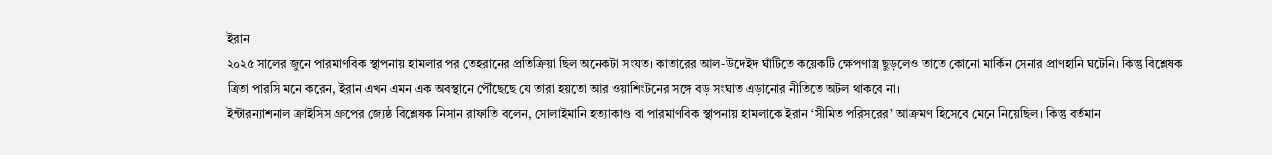ইরান
২০২৫ সালের জুনে পারমাণবিক স্থাপনায় হামলার পর তেহরানের প্রতিক্রিয়া ছিল অনেকটা সংযত। কাতারের আল-উদেইদ ঘাঁটিতে কয়েকটি ক্ষেপণাস্ত্র ছুড়লেও তাতে কোনো মার্কিন সেনার প্রাণহানি ঘটেনি। কিন্তু বিশ্লেষক ত্রিতা পারসি মনে করেন, ইরান এখন এমন এক অবস্থানে পৌঁছেছে যে তারা হয়তো আর ওয়াশিংটনের সঙ্গে বড় সংঘাত এড়ানোর নীতিতে অটল থাকবে না।
ইন্টারন্যাশনাল ক্রাইসিস গ্রুপের জ্যেষ্ঠ বিশ্লেষক নিসান রাফাতি বলেন, সোলাইমানি হত্যাকাণ্ড বা পারমাণবিক স্থাপনায় হামলাকে ইরান ‘সীমিত পরিসরের’ আক্রমণ হিসেবে মেনে নিয়েছিল। কিন্তু বর্তমান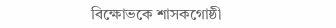বিক্ষোভকে শাসকগোষ্ঠী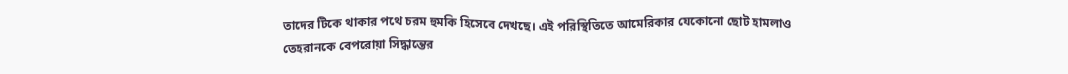তাদের টিকে থাকার পথে চরম হুমকি হিসেবে দেখছে। এই পরিস্থিতিতে আমেরিকার যেকোনো ছোট হামলাও তেহরানকে বেপরোয়া সিদ্ধান্তের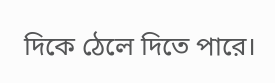দিকে ঠেলে দিতে পারে।